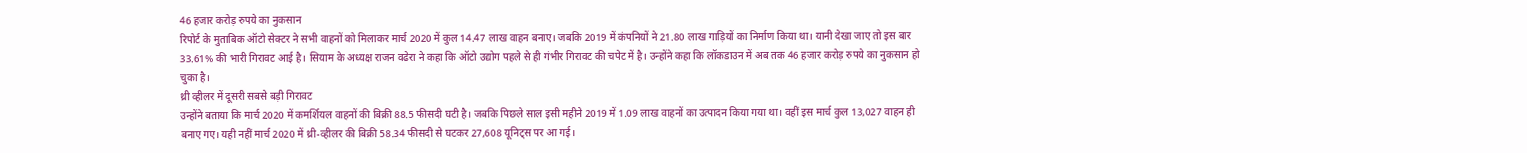46 हजार करोड़ रुपये का नुकसान
रिपोर्ट के मुताबिक ऑटो सेक्टर ने सभी वाहनों को मिलाकर मार्च 2020 में कुल 14.47 लाख वाहन बनाए। जबकि 2019 में कंपनियों ने 21.80 लाख गाड़ियों का निर्माण किया था। यानी देखा जाए तो इस बार 33.61% की भारी गिरावट आई है। सियाम के अध्यक्ष राजन वढेरा ने कहा कि ऑटो उद्योग पहले से ही गंभीर गिरावट की चपेट में है। उन्होंने कहा कि लॉकडाउन में अब तक 46 हजार करोड़ रुपये का नुकसान हो चुका है।
थ्री व्हीलर में दूसरी सबसे बड़ी गिरावट
उन्होंने बताया कि मार्च 2020 में कमर्शियल वाहनों की बिक्री 88.5 फीसदी घटी है। जबकि पिछले साल इसी महीने 2019 में 1.09 लाख वाहनों का उत्पादन किया गया था। वहीं इस मार्च कुल 13,027 वाहन ही बनाए गए। यही नहीं मार्च 2020 में थ्री-व्हीलर की बिक्री 58.34 फीसदी से घटकर 27,608 यूनिट्स पर आ गई।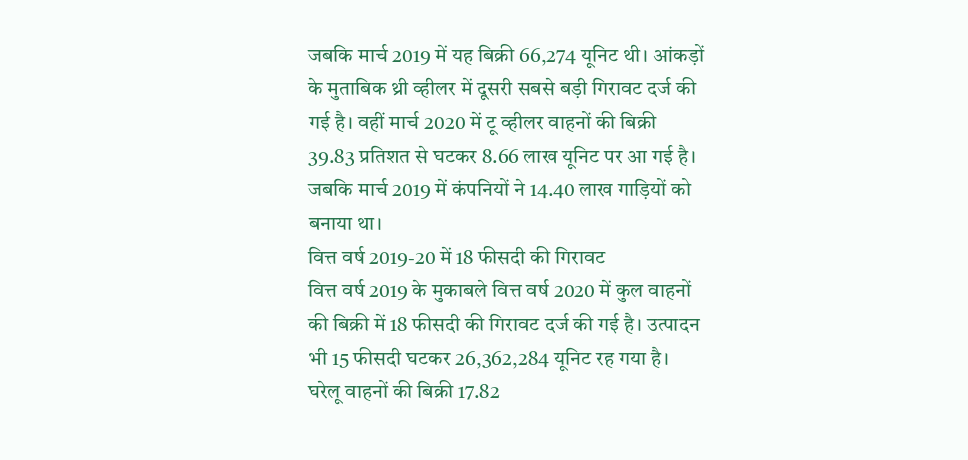जबकि मार्च 2019 में यह बिक्री 66,274 यूनिट थी। आंकड़ों के मुताबिक थ्री व्हीलर में दूसरी सबसे बड़ी गिरावट दर्ज की गई है। वहीं मार्च 2020 में टू व्हीलर वाहनों की बिक्री 39.83 प्रतिशत से घटकर 8.66 लाख यूनिट पर आ गई है। जबकि मार्च 2019 में कंपनियों ने 14.40 लाख गाड़ियों को बनाया था।
वित्त वर्ष 2019-20 में 18 फीसदी की गिरावट
वित्त वर्ष 2019 के मुकाबले वित्त वर्ष 2020 में कुल वाहनों की बिक्री में 18 फीसदी की गिरावट दर्ज की गई है। उत्पादन भी 15 फीसदी घटकर 26,362,284 यूनिट रह गया है। घरेलू वाहनों की बिक्री 17.82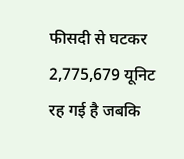फीसदी से घटकर 2,775,679 यूनिट रह गई है जबकि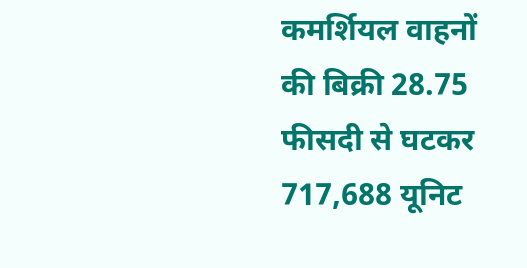कमर्शियल वाहनों की बिक्री 28.75 फीसदी से घटकर 717,688 यूनिट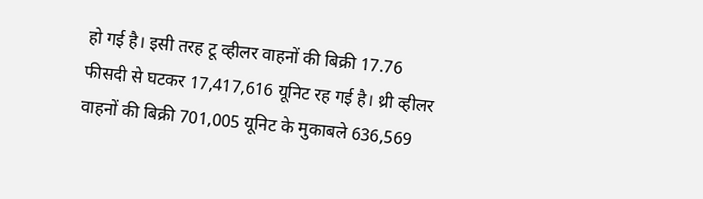हो गई है। इसी तरह टू व्हीलर वाहनों की बिक्री 17.76 फीसदी से घटकर 17,417,616 यूनिट रह गई है। थ्री व्हीलर वाहनों की बिक्री 701,005 यूनिट के मुकाबले 636,569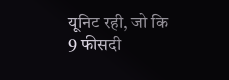यूनिट रही, जो कि 9 फीसदी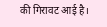की गिरावट आई है।